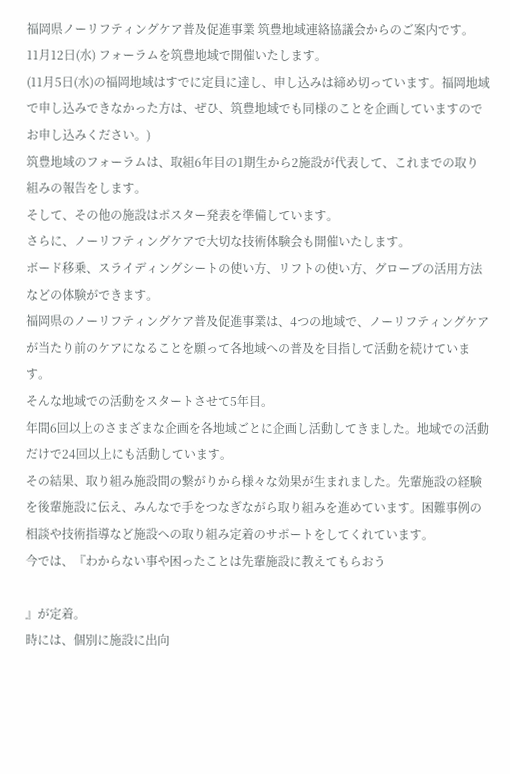福岡県ノーリフティングケア普及促進事業 筑豊地域連絡協議会からのご案内です。
11月12日(水) フォーラムを筑豊地域で開催いたします。
(11月5日(水)の福岡地域はすでに定員に達し、申し込みは締め切っています。福岡地域で申し込みできなかった方は、ぜひ、筑豊地域でも同様のことを企画していますのでお申し込みください。)
筑豊地域のフォーラムは、取組6年目の1期生から2施設が代表して、これまでの取り組みの報告をします。
そして、その他の施設はポスター発表を準備しています。
さらに、ノーリフティングケアで大切な技術体験会も開催いたします。
ボード移乗、スライディングシートの使い方、リフトの使い方、グローブの活用方法などの体験ができます。
福岡県のノーリフティングケア普及促進事業は、4つの地域で、ノーリフティングケアが当たり前のケアになることを願って各地域への普及を目指して活動を続けています。
そんな地域での活動をスタートさせて5年目。
年間6回以上のさまざまな企画を各地域ごとに企画し活動してきました。地域での活動だけで24回以上にも活動しています。
その結果、取り組み施設間の繋がりから様々な効果が生まれました。先輩施設の経験を後輩施設に伝え、みんなで手をつなぎながら取り組みを進めています。困難事例の相談や技術指導など施設への取り組み定着のサポートをしてくれています。
今では、『わからない事や困ったことは先輩施設に教えてもらおう

』が定着。
時には、個別に施設に出向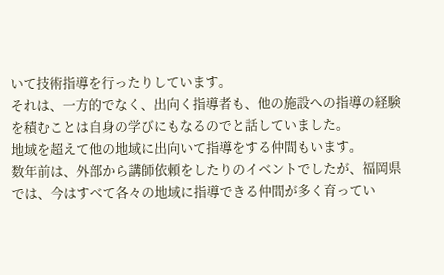いて技術指導を行ったりしています。
それは、一方的でなく、出向く指導者も、他の施設への指導の経験を積むことは自身の学びにもなるのでと話していました。
地域を超えて他の地域に出向いて指導をする仲間もいます。
数年前は、外部から講師依頼をしたりのイベントでしたが、福岡県では、今はすべて各々の地域に指導できる仲間が多く育ってい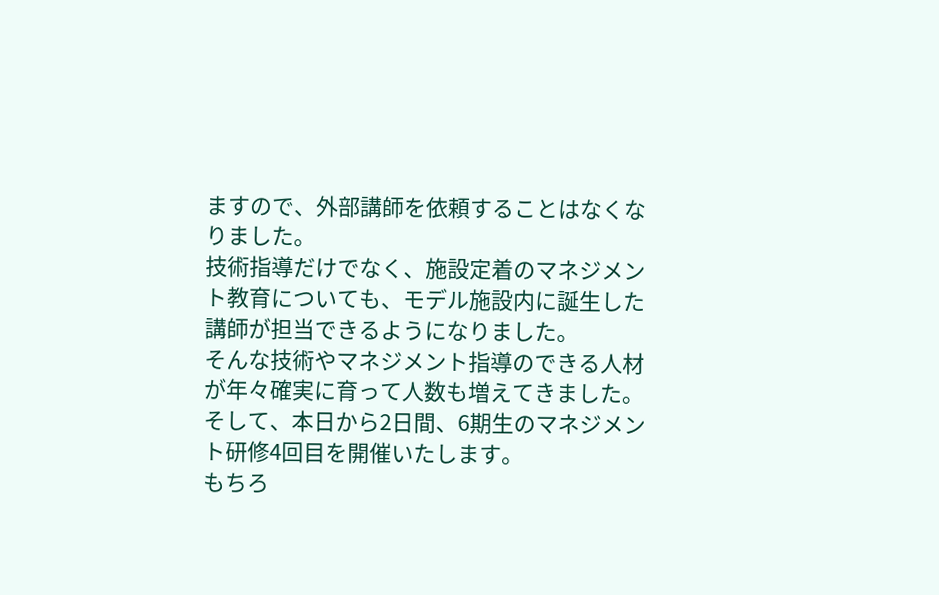ますので、外部講師を依頼することはなくなりました。
技術指導だけでなく、施設定着のマネジメント教育についても、モデル施設内に誕生した講師が担当できるようになりました。
そんな技術やマネジメント指導のできる人材が年々確実に育って人数も増えてきました。
そして、本日から2日間、6期生のマネジメント研修4回目を開催いたします。
もちろ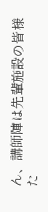ん、講師陣は先輩施設の皆様た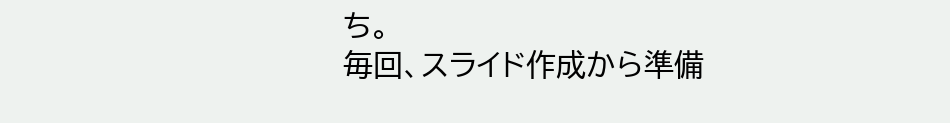ち。
毎回、スライド作成から準備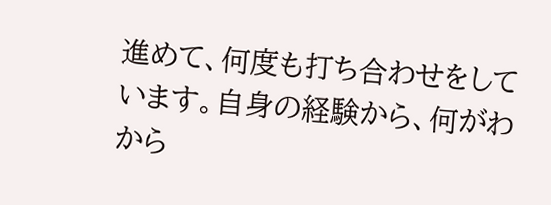進めて、何度も打ち合わせをしています。自身の経験から、何がわから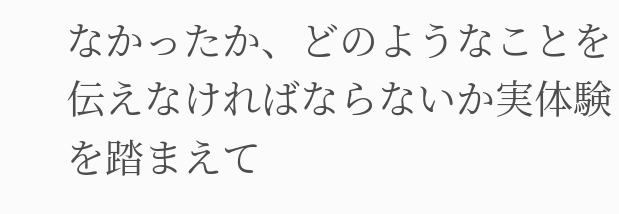なかったか、どのようなことを伝えなければならないか実体験を踏まえて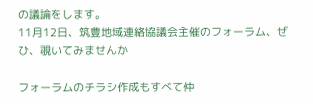の議論をします。
11月12日、筑豊地域連絡協議会主催のフォーラム、ぜひ、覗いてみませんか

フォーラムのチラシ作成もすべて仲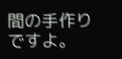間の手作りですよ。